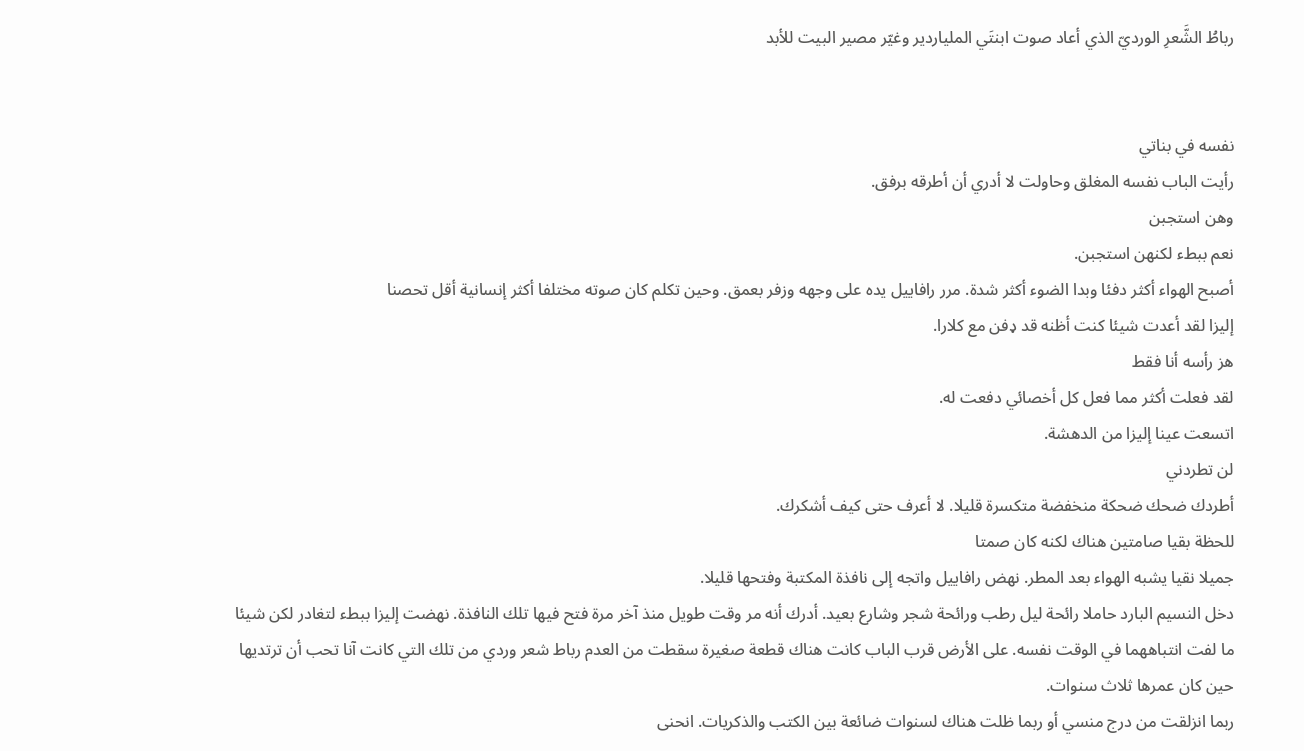رباطُ الشَّعرِ الورديّ الذي أعاد صوت ابنتَي الملياردير وغيّر مصير البيت للأبد


نفسه في بناتي
رأيت الباب نفسه المغلق وحاولت لا أدري أن أطرقه برفق.
وهن استجبن
نعم ببطء لكنهن استجبن.
أصبح الهواء أكثر دفئا وبدا الضوء أكثر شدة. مرر رافاييل يده على وجهه وزفر بعمق. وحين تكلم كان صوته مختلفا أكثر إنسانية أقل تحصنا
إليزا لقد أعدت شيئا كنت أظنه قد ډفن مع كلارا.
هز رأسه أنا فقط
لقد فعلت أكثر مما فعل كل أخصائي دفعت له.
اتسعت عينا إليزا من الدهشة.
لن تطردني
أطردك ضحك ضحكة منخفضة متكسرة قليلا. لا أعرف حتى كيف أشكرك.
للحظة بقيا صامتين هناك لكنه كان صمتا
جميلا نقيا يشبه الهواء بعد المطر. نهض رافاييل واتجه إلى نافذة المكتبة وفتحها قليلا.
دخل النسيم البارد حاملا رائحة ليل رطب ورائحة شجر وشارع بعيد. أدرك أنه مر وقت طويل منذ آخر مرة فتح فيها تلك النافذة. نهضت إليزا ببطء لتغادر لكن شيئا ما لفت انتباههما في الوقت نفسه. على الأرض قرب الباب كانت هناك قطعة صغيرة سقطت من العدم رباط شعر وردي من تلك التي كانت آنا تحب أن ترتديها حين كان عمرها ثلاث سنوات.
ربما انزلقت من درج منسي أو ربما ظلت هناك لسنوات ضائعة بين الكتب والذكريات. انحنى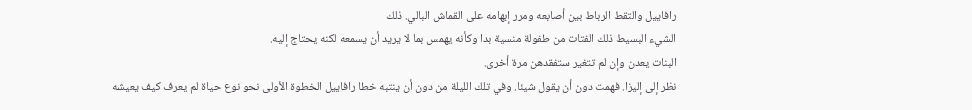رافاييل والتقط الرباط بين أصابعه ومرر إبهامه على القماش البالي. ذلك
الشيء البسيط ذلك الفتات من طفولة منسية بدا وكأنه يهمس بما لا يريد أن يسمعه لكنه يحتاج إليه.
البنات يعدن وإن لم تتغير ستفقدهن مرة أخرى.
نظر إلى إليزا. فهمت دون أن يقول شيئا. وفي تلك الليلة من دون أن ينتبه خطا رافاييل الخطوة الأولى نحو نوع حياة لم يعرف كيف يعيشه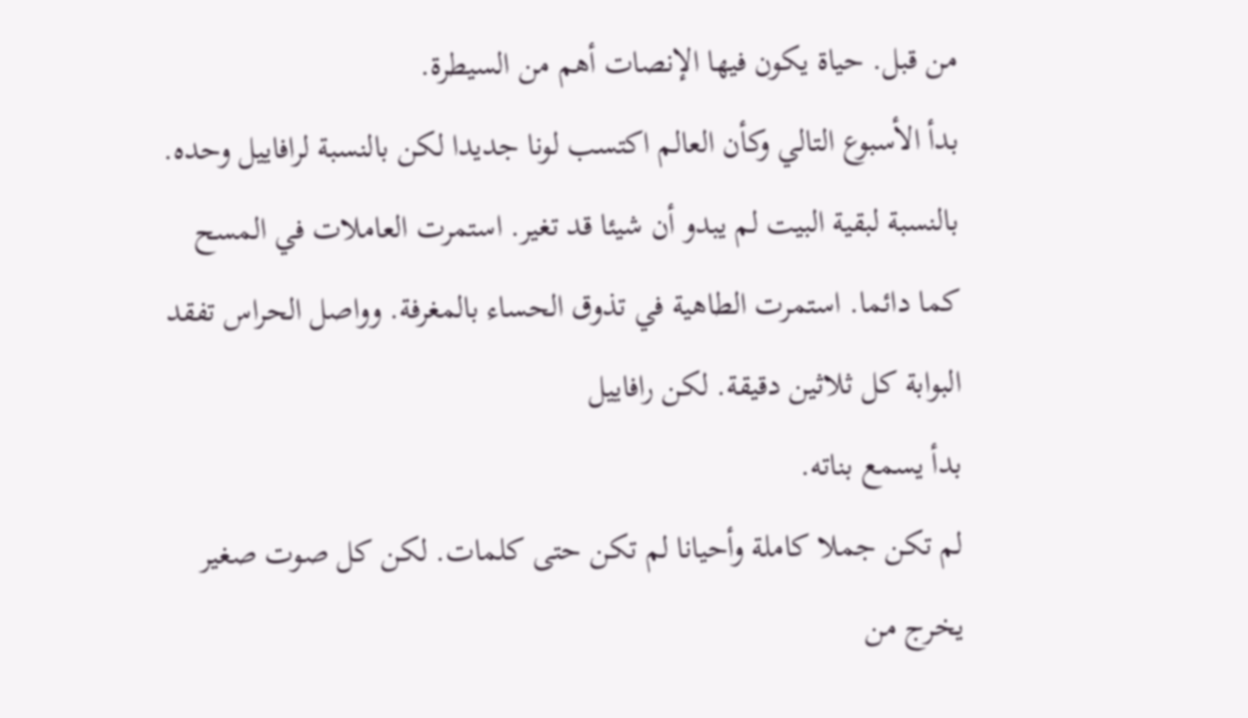من قبل. حياة يكون فيها الإنصات أهم من السيطرة.
بدأ الأسبوع التالي وكأن العالم اكتسب لونا جديدا لكن بالنسبة لرافاييل وحده. بالنسبة لبقية البيت لم يبدو أن شيئا قد تغير. استمرت العاملات في المسح كما دائما. استمرت الطاهية في تذوق الحساء بالمغرفة. وواصل الحراس تفقد البوابة كل ثلاثين دقيقة. لكن رافاييل
بدأ يسمع بناته.
لم تكن جملا كاملة وأحيانا لم تكن حتى كلمات. لكن كل صوت صغير يخرج من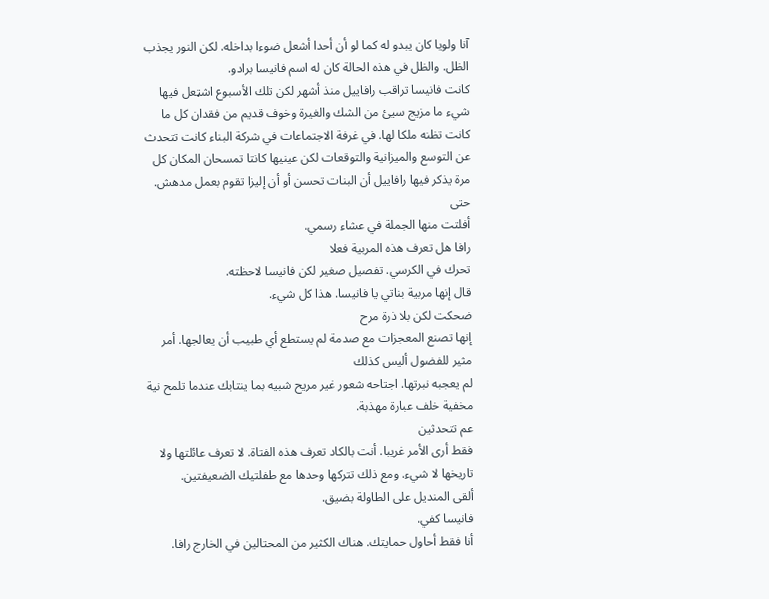آنا ولويا كان يبدو له كما لو أن أحدا أشعل ضوءا بداخله. لكن النور يجذب الظل. والظل في هذه الحالة كان له اسم فانيسا برادو.
كانت فانيسا تراقب رافاييل منذ أشهر لكن تلك الأسبوع اشټعل فيها شيء ما مزيج سيئ من الشك والغيرة وخوف قديم من فقدان كل ما كانت تظنه ملكا لها. في غرفة الاجتماعات في شركة البناء كانت تتحدث عن التوسع والميزانية والتوقعات لكن عينيها كانتا تمسحان المكان كل مرة يذكر فيها رافاييل أن البنات تحسن أو أن إليزا تقوم بعمل مدهش.
حتى
أفلتت منها الجملة في عشاء رسمي.
رافا هل تعرف هذه المربية فعلا
تحرك في الكرسي. تفصيل صغير لكن فانيسا لاحظته.
قال إنها مربية بناتي يا فانيسا. هذا كل شيء.
ضحكت لكن بلا ذرة مرح
إنها تصنع المعجزات مع صدمة لم يستطع أي طبيب أن يعالجها. أمر مثير للفضول أليس كذلك
لم يعجبه نبرتها. اجتاحه شعور غير مريح شبيه بما ينتابك عندما تلمح نية مخفية خلف عبارة مهذبة.
عم تتحدثين
فقط أرى الأمر غريبا. أنت بالكاد تعرف هذه الفتاة. لا تعرف عائلتها ولا تاريخها لا شيء. ومع ذلك تتركها وحدها مع طفلتيك الضعيفتين.
ألقى المنديل على الطاولة بضيق.
فانيسا كفي.
أنا فقط أحاول حمايتك. هناك الكثير من المحتالين في الخارج رافا.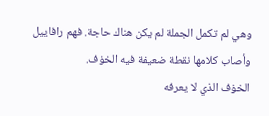وهي لم تكمل الجملة لم يكن هناك حاجة. فهم رافاييل وأصاب كلامها نقطة ضعيفة فيه الخۏف.
الخۏف الذي لا يعرفه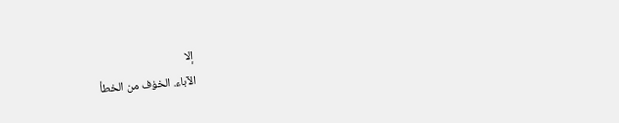إلا
الآباء. الخۏف من الخطأ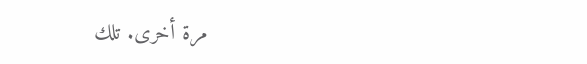مرة أخرى. تلك